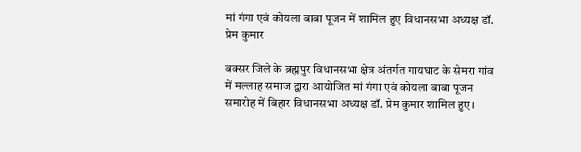मां गंगा एवं कोयला बाबा पूजन में शामिल हुए विधानसभा अध्यक्ष डॉ. प्रेम कुमार

बक्सर जिले के ब्रह्मपुर विधानसभा क्षेत्र अंतर्गत गायघाट के सेमरा गांव में मल्लाह समाज द्वारा आयोजित मां गंगा एवं कोयला बाबा पूजन समारोह में बिहार विधानसभा अध्यक्ष डॉ. प्रेम कुमार शामिल हुए।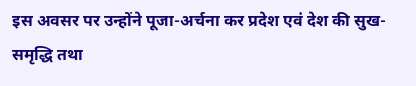इस अवसर पर उन्होंने पूजा-अर्चना कर प्रदेश एवं देश की सुख-समृद्धि तथा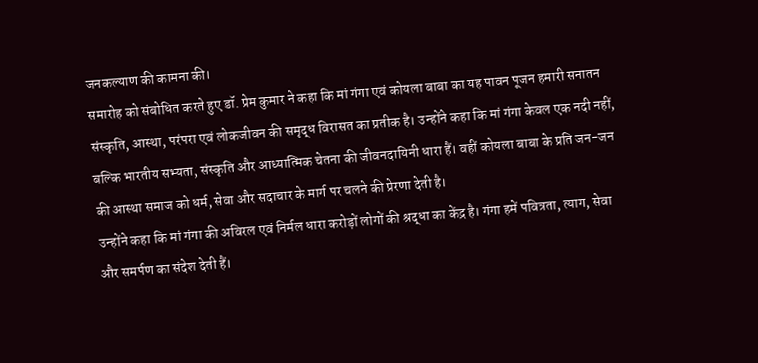जनकल्याण की कामना की।
समारोह को संबोधित करते हुए डॉ. प्रेम कुमार ने कहा कि मां गंगा एवं कोयला बाबा का यह पावन पूजन हमारी सनातन संस्कृति, आस्था, परंपरा एवं लोकजीवन की समृद्ध विरासत का प्रतीक है। उन्होंने कहा कि मां गंगा केवल एक नदी नहीं, बल्कि भारतीय सभ्यता, संस्कृति और आध्यात्मिक चेतना की जीवनदायिनी धारा हैं। वहीं कोयला बाबा के प्रति जन-जन की आस्था समाज को धर्म, सेवा और सदाचार के मार्ग पर चलने की प्रेरणा देती है।
उन्होंने कहा कि मां गंगा की अविरल एवं निर्मल धारा करोड़ों लोगों की श्रद्धा का केंद्र है। गंगा हमें पवित्रता, त्याग, सेवा और समर्पण का संदेश देती हैं।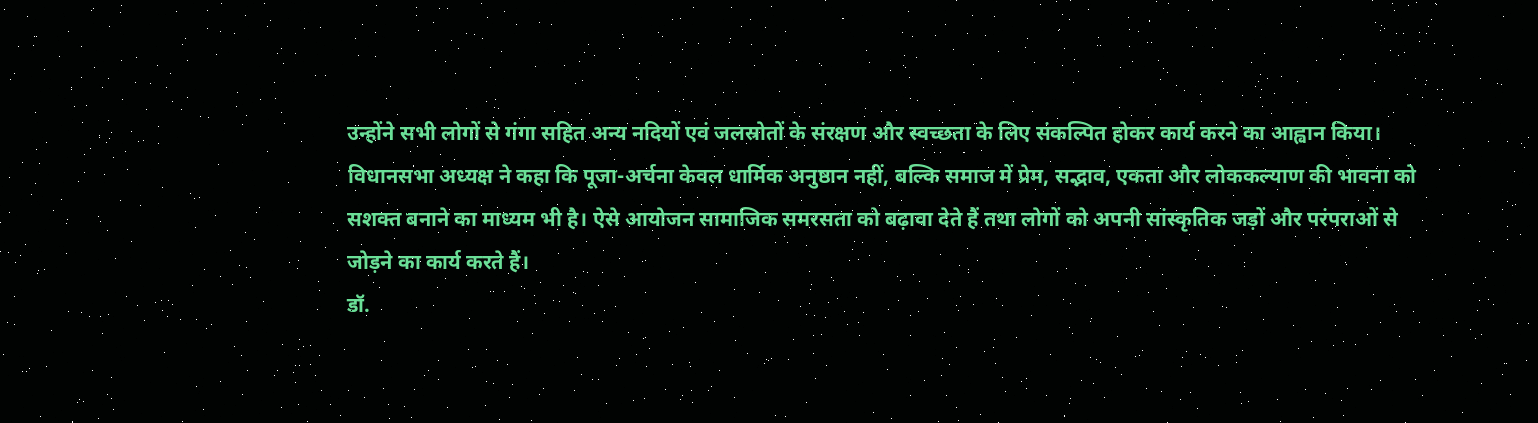उन्होंने सभी लोगों से गंगा सहित अन्य नदियों एवं जलस्रोतों के संरक्षण और स्वच्छता के लिए संकल्पित होकर कार्य करने का आह्वान किया।
विधानसभा अध्यक्ष ने कहा कि पूजा-अर्चना केवल धार्मिक अनुष्ठान नहीं, बल्कि समाज में प्रेम, सद्भाव, एकता और लोककल्याण की भावना को सशक्त बनाने का माध्यम भी है। ऐसे आयोजन सामाजिक समरसता को बढ़ावा देते हैं तथा लोगों को अपनी सांस्कृतिक जड़ों और परंपराओं से जोड़ने का कार्य करते हैं।
डॉ.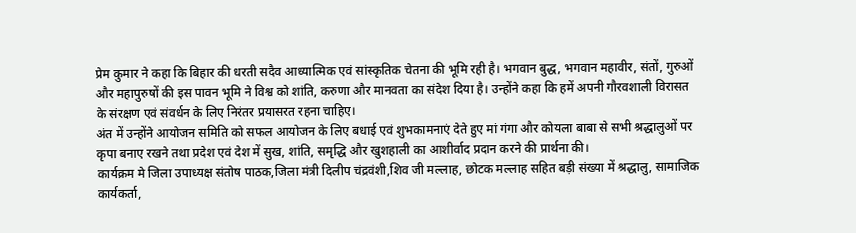प्रेम कुमार ने कहा कि बिहार की धरती सदैव आध्यात्मिक एवं सांस्कृतिक चेतना की भूमि रही है। भगवान बुद्ध, भगवान महावीर, संतों, गुरुओं और महापुरुषों की इस पावन भूमि ने विश्व को शांति, करुणा और मानवता का संदेश दिया है। उन्होंने कहा कि हमें अपनी गौरवशाली विरासत के संरक्षण एवं संवर्धन के लिए निरंतर प्रयासरत रहना चाहिए।
अंत में उन्होंने आयोजन समिति को सफल आयोजन के लिए बधाई एवं शुभकामनाएं देते हुए मां गंगा और कोयला बाबा से सभी श्रद्धालुओं पर कृपा बनाए रखने तथा प्रदेश एवं देश में सुख, शांति, समृद्धि और खुशहाली का आशीर्वाद प्रदान करने की प्रार्थना की।
कार्यक्रम मे जिला उपाध्यक्ष संतोष पाठक,जिला मंत्री दिलीप चंद्रवंशी,शिव जी मल्लाह, छोटक मल्लाह सहित बड़ी संख्या में श्रद्धालु, सामाजिक कार्यकर्ता,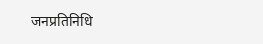जनप्रतिनिधि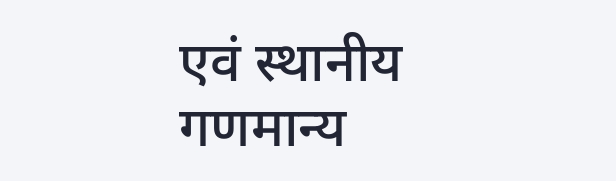एवं स्थानीय गणमान्य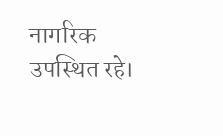नागरिक उपस्थित रहे।